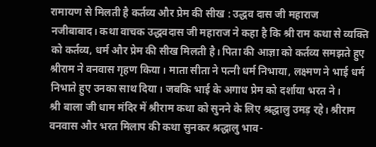रामायण से मिलती है कर्तव्य और प्रेम की सीख : उद्धव दास जी महाराज
नजीबाबाद। कथा वाचक उद्धवदास जी महाराज ने कहा है कि श्री राम कथा से व्यक्ति को कर्तव्य, धर्म और प्रेम की सीख मिलती है। पिता की आज्ञा को कर्तव्य समझते हुए श्रीराम ने वनवास गृहण किया। माता सीता ने पत्नी धर्म निभाया, लक्ष्मण ने भाई धर्म निभाते हुए उनका साथ दिया। जबकि भाई के अगाध प्रेम को दर्शाया भरत ने।
श्री बाला जी धाम मंदिर में श्रीराम कथा को सुनने के लिए श्रद्धालु उमड़ रहे। श्रीराम वनवास और भरत मिलाप की कथा सुनकर श्रद्धालु भाव-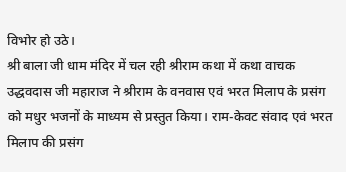विभोर हो उठे।
श्री बाला जी धाम मंदिर में चल रही श्रीराम कथा में कथा वाचक उद्धवदास जी महाराज ने श्रीराम के वनवास एवं भरत मिलाप के प्रसंग को मधुर भजनों के माध्यम से प्रस्तुत किया। राम-केवट संवाद एवं भरत मिलाप की प्रसंग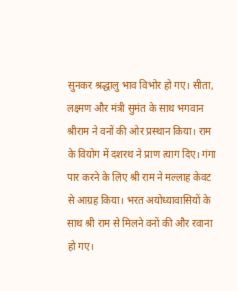सुनकर श्रद्धालु भाव विभोर हो गए। सीता, लक्ष्मण और मंत्री सुमंत के साथ भगवान श्रीराम ने वनों की ओर प्रस्थान किया। राम के वियोग में दशरथ ने प्राण त्याग दिए। गंगा पार करने के लिए श्री राम ने मल्लाह केवट से आग्रह किया। भरत अयोध्यावासियों के साथ श्री राम से मिलने वनों की और रवाना हो गए।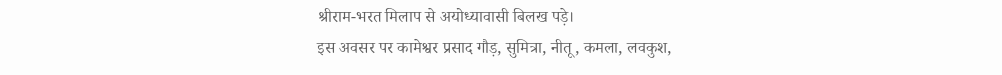श्रीराम-भरत मिलाप से अयोध्यावासी बिलख पड़े।
इस अवसर पर कामेश्वर प्रसाद गौड़, सुमित्रा, नीतू, कमला, लवकुश,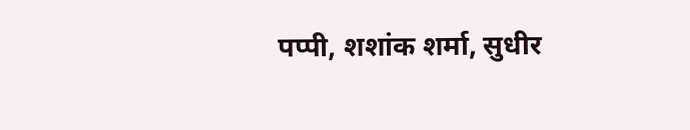पप्पी, शशांक शर्मा, सुधीर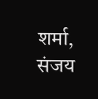शर्मा, संजय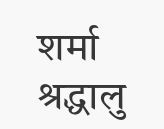शर्मा श्रद्धालु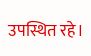उपस्थित रहे।